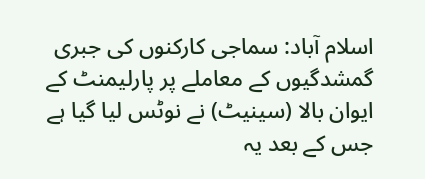اسلام آباد: سماجی کارکنوں کی جبری گمشدگیوں کے معاملے پر پارلیمنٹ کے ایوان بالا (سینیٹ) نے نوٹس لیا گیا ہے جس کے بعد یہ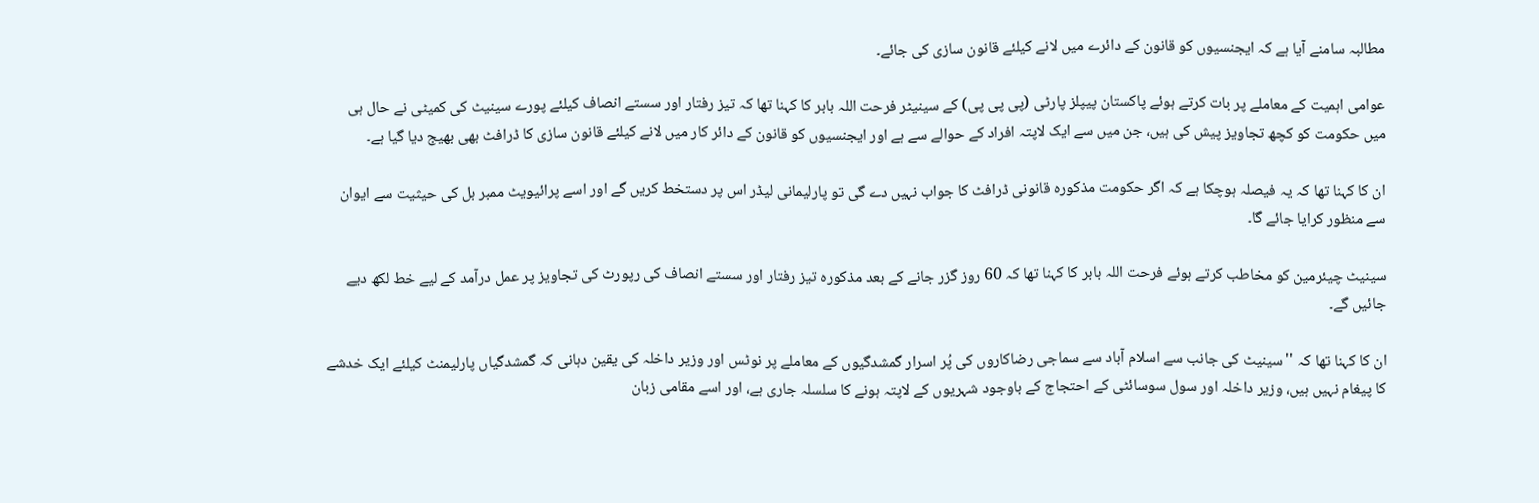مطالبہ سامنے آیا ہے کہ ایجنسیوں کو قانون کے دائرے میں لانے کیلئے قانون سازی کی جائے۔

عوامی اہمیت کے معاملے پر بات کرتے ہوئے پاکستان پیپلز پارٹی (پی پی پی) کے سینیٹر فرحت اللہ بابر کا کہنا تھا کہ تیز رفتار اور سستے انصاف کیلئے پورے سینیٹ کی کمیٹی نے حال ہی میں حکومت کو کچھ تجاویز پیش کی ہیں، جن میں سے ایک لاپتہ افراد کے حوالے سے ہے اور ایجنسیوں کو قانون کے دائر کار میں لانے کیلئے قانون سازی کا ڈرافٹ بھی بھیج دیا گیا ہے۔

ان کا کہنا تھا کہ یہ فیصلہ ہوچکا ہے کہ اگر حکومت مذکورہ قانونی ڈرافٹ کا جواب نہیں دے گی تو پارلیمانی لیڈر اس پر دستخط کریں گے اور اسے پرائیویٹ ممبر بل کی حیثیت سے ایوان سے منظور کرایا جائے گا۔

سینیٹ چیئرمین کو مخاطب کرتے ہوئے فرحت اللہ بابر کا کہنا تھا کہ 60 روز گزر جانے کے بعد مذکورہ تیز رفتار اور سستے انصاف کی رپورٹ کی تجاویز پر عمل درآمد کے لیے خط لکھ دیے جائیں گے۔

ان کا کہنا تھا کہ ''سینیٹ کی جانب سے اسلام آباد سے سماجی رضاکاروں کی پُر اسرار گمشدگیوں کے معاملے پر نوٹس اور وزیر داخلہ کی یقین دہانی کہ گمشدگیاں پارلیمنٹ کیلئے ایک خدشے کا پیغام نہیں ہیں، وزیر داخلہ اور سول سوسائٹی کے احتجاج کے باوجود شہریوں کے لاپتہ ہونے کا سلسلہ جاری ہے، اور اسے مقامی زبان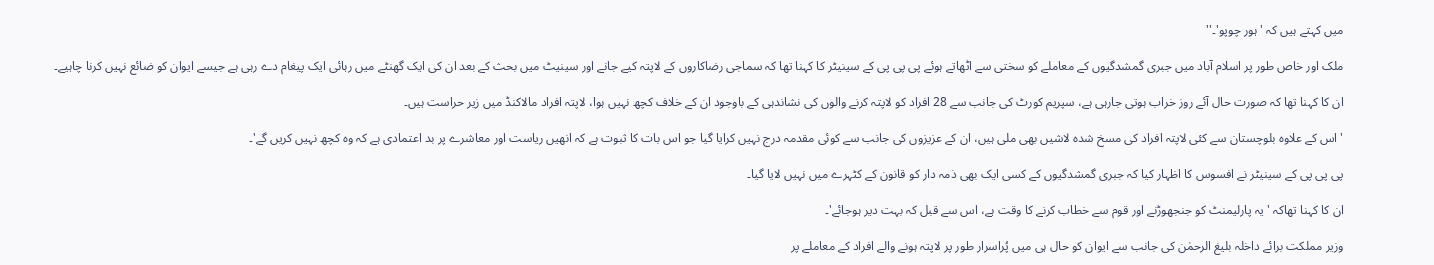میں کہتے ہیں کہ 'ہور چوپو'۔''

ملک اور خاص طور پر اسلام آباد میں جبری گمشدگیوں کے معاملے کو سختی سے اٹھاتے ہوئے پی پی پی کے سینیٹر کا کہنا تھا کہ سماجی رضاکاروں کے لاپتہ کیے جانے اور سینیٹ میں بحث کے بعد ان کی ایک گھنٹے میں رہائی ایک پیغام دے رہی ہے جیسے ایوان کو ضائع نہیں کرنا چاہیے۔

ان کا کہنا تھا کہ صورت حال آئے روز خراب ہوتی جارہی ہے، سپریم کورٹ کی جانب سے 28 افراد کو لاپتہ کرنے والوں کی نشاندہی کے باوجود ان کے خلاف کچھ نہیں ہوا، لاپتہ افراد مالاکنڈ میں زیر حراست ہیں۔

'اس کے علاوہ بلوچستان سے کئی لاپتہ افراد کی مسخ شدہ لاشیں بھی ملی ہیں، ان کے عزیزوں کی جانب سے کوئی مقدمہ درج نہیں کرایا گیا جو اس بات کا ثبوت ہے کہ انھیں ریاست اور معاشرے پر بد اعتمادی ہے کہ وہ کچھ نہیں کریں گے'۔

پی پی پی کے سینیٹر نے افسوس کا اظہار کیا کہ جبری گمشدگیوں کے کسی ایک بھی ذمہ دار کو قانون کے کٹہرے میں نہیں لایا گیا۔

ان کا کہنا تھاکہ 'یہ پارلیمنٹ کو جنجھوڑنے اور قوم سے خطاب کرنے کا وقت ہے، اس سے قبل کہ بہت دیر ہوجائے'۔

وزیر مملکت برائے داخلہ بلیغ الرحمٰن کی جانب سے ایوان کو حال ہی میں پُراسرار طور پر لاپتہ ہونے والے افراد کے معاملے پر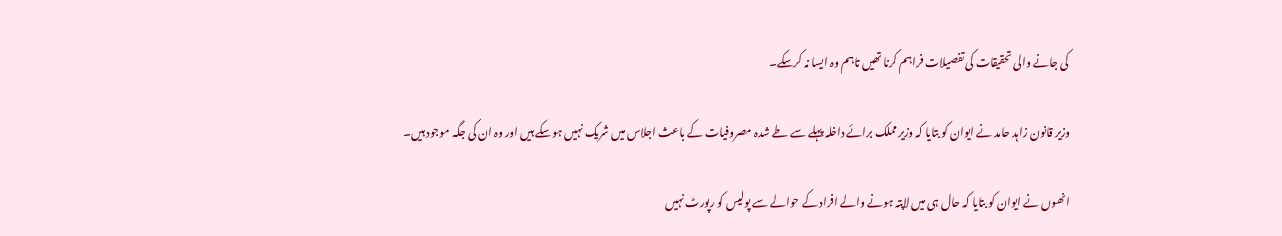کی جانے والی تحقیقات کی تفصیلات فراہم کرنا تھیں تاہم وہ ایسا نہ کرسکے۔

وزیر قانون زاہد حامد نے ایوان کو بتایا کہ وزیر مملک برائے داخلہ پہلے سے طے شدہ مصروفیات کے باعث اجلاس میں شریک نہیں ہوسکے ہیں اور وہ ان کی جگہ موجود ہیں۔

انھوں نے ایوان کو بتایا کہ حال ہی میں لاپتہ ہونے والے افراد کے حوالے سے پولیس کو رپورٹ نہیں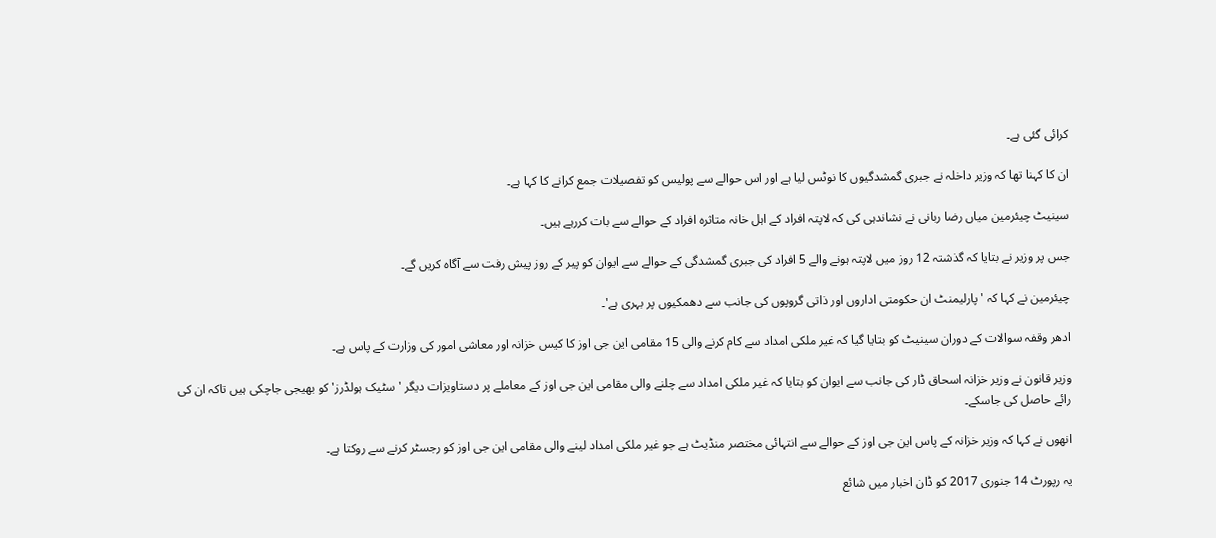کرائی گئی ہے۔

ان کا کہنا تھا کہ وزیر داخلہ نے جبری گمشدگیوں کا نوٹس لیا ہے اور اس حوالے سے پولیس کو تفصیلات جمع کرانے کا کہا ہے۔

سینیٹ چیئرمین میاں رضا ربانی نے نشاندہی کی کہ لاپتہ افراد کے اہل خانہ متاثرہ افراد کے حوالے سے بات کررہے ہیں۔

جس پر وزیر نے بتایا کہ گذشتہ 12 روز میں لاپتہ ہونے والے 5 افراد کی جبری گمشدگی کے حوالے سے ایوان کو پیر کے روز پیش رفت سے آگاہ کریں گے۔

چیئرمین نے کہا کہ 'پارلیمنٹ ان حکومتی اداروں اور ذاتی گروپوں کی جانب سے دھمکیوں پر بہری ہے'۔

ادھر وقفہ سوالات کے دوران سینیٹ کو بتایا گیا کہ غیر ملکی امداد سے کام کرنے والی 15 مقامی این جی اوز کا کیس خزانہ اور معاشی امور کی وزارت کے پاس ہے۔

وزیر قانون نے وزیر خزانہ اسحاق ڈار کی جانب سے ایوان کو بتایا کہ غیر ملکی امداد سے چلنے والی مقامی این جی اوز کے معاملے پر دستاویزات دیگر 'سٹیک ہولڈرز' کو بھیجی جاچکی ہیں تاکہ ان کی رائے حاصل کی جاسکے۔

انھوں نے کہا کہ وزیر خزانہ کے پاس این جی اوز کے حوالے سے انتہائی مختصر منڈیٹ ہے جو غیر ملکی امداد لینے والی مقامی این جی اوز کو رجسٹر کرنے سے روکتا ہے۔

یہ رپورٹ 14 جنوری 2017 کو ڈان اخبار میں شائع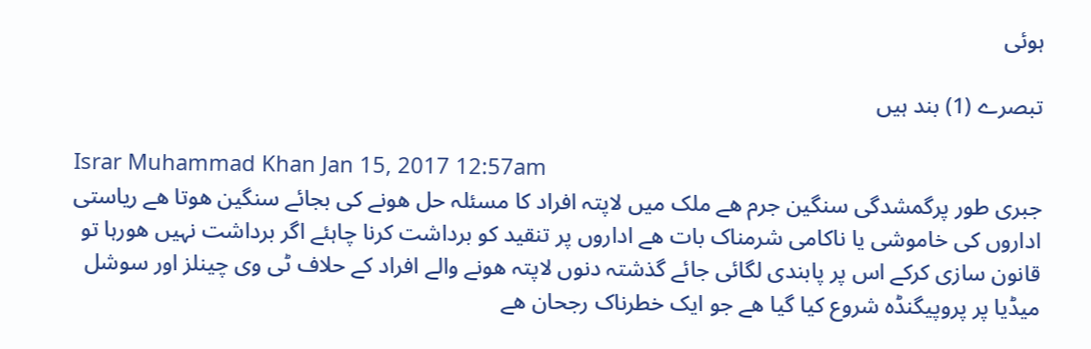ہوئی

تبصرے (1) بند ہیں

Israr Muhammad Khan Jan 15, 2017 12:57am
جبری طور پرگمشدگی سنگین جرم ھے ملک میں لاپتہ افراد کا مسئلہ حل ھونے کی بجائے سنگین ھوتا ھے ریاستی اداروں کی خاموشی یا ناکامی شرمناک بات ھے اداروں پر تنقید کو برداشت کرنا چاہئے اگر برداشت نہیں ھورہا تو قانون سازی کرکے اس پر پابندی لگائی جائے گذشتہ دنوں لاپتہ ھونے والے افراد کے حلاف ٹی وی چینلز اور سوشل میڈیا پر پروپیگنڈہ شروع کیا گیا ھے جو ایک خطرناک رجحان ھے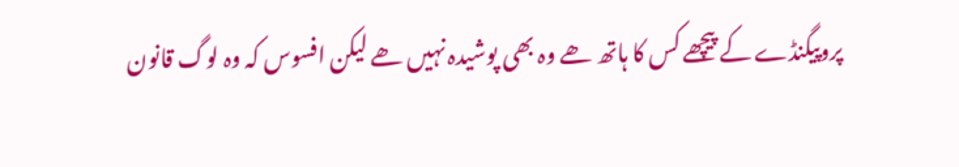پروپیگنڈے کے پیچھے کس کا ہاتھ ھے وہ بھی پوشیدہ نہیں ھے لیکن افسوس کہ وہ لوگ قانون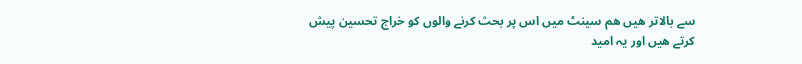سے بالاتر ھیں ھم سینٹ میں اس پر بحث کرنے والوں کو خراج تحسین پیش کرتے ھیں اور یہ امید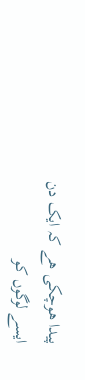پیدا ھوچکی ھے کہ ایک دن ایسے لوگوں کو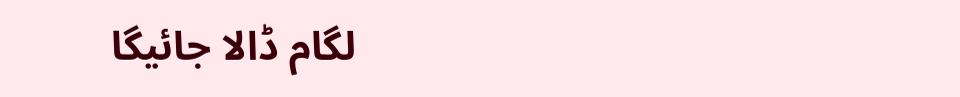لگام ڈالا جائیگا